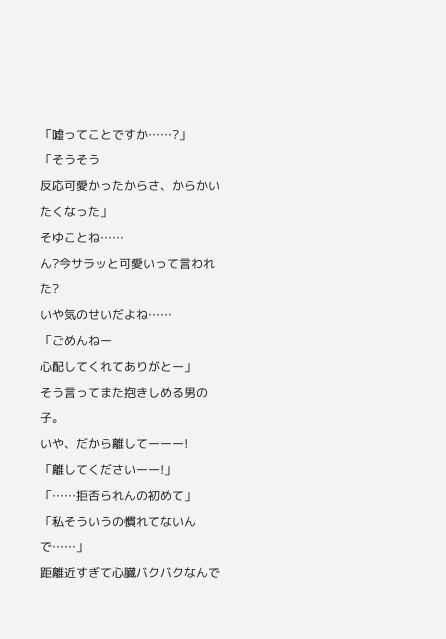「嘘ってことですか……?」
「そうそう
反応可愛かったからさ、からかいたくなった」
そゆことね……
ん?今サラッと可愛いって言われた?
いや気のせいだよね……
「ごめんねー
心配してくれてありがとー」
そう言ってまた抱きしめる男の子。
いや、だから離してーーー!
「離してくださいーー!」
「……拒否られんの初めて」
「私そういうの慣れてないんで……」
距離近すぎて心臓バクバクなんで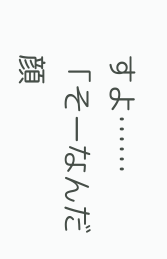すよ……
「そーなんだ
顔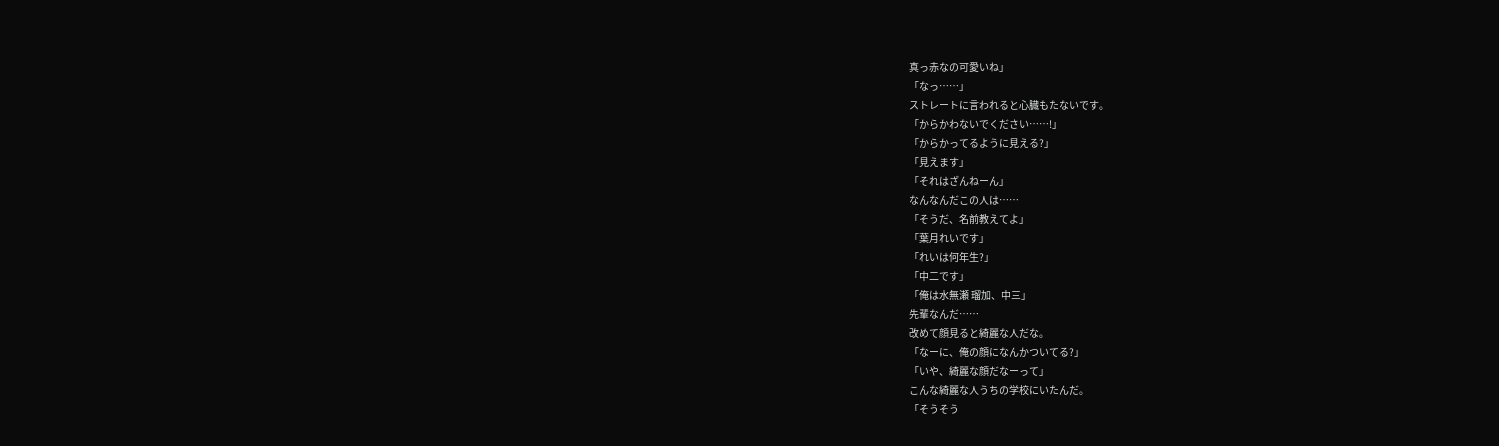真っ赤なの可愛いね」
「なっ……」
ストレートに言われると心臓もたないです。
「からかわないでください……!」
「からかってるように見える?」
「見えます」
「それはざんねーん」
なんなんだこの人は……
「そうだ、名前教えてよ」
「葉月れいです」
「れいは何年生?」
「中二です」
「俺は水無瀬 瑠加、中三」
先輩なんだ……
改めて顔見ると綺麗な人だな。
「なーに、俺の顔になんかついてる?」
「いや、綺麗な顔だなーって」
こんな綺麗な人うちの学校にいたんだ。
「そうそう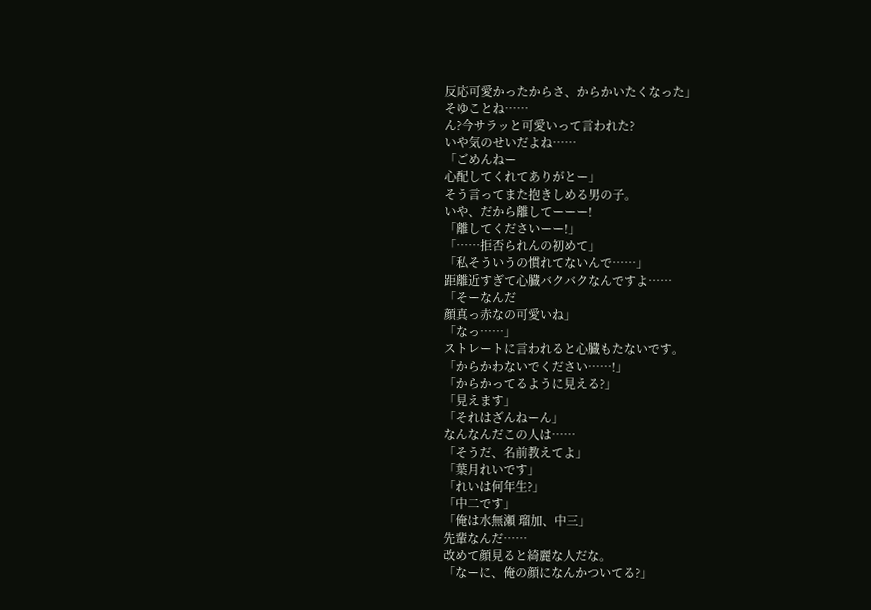反応可愛かったからさ、からかいたくなった」
そゆことね……
ん?今サラッと可愛いって言われた?
いや気のせいだよね……
「ごめんねー
心配してくれてありがとー」
そう言ってまた抱きしめる男の子。
いや、だから離してーーー!
「離してくださいーー!」
「……拒否られんの初めて」
「私そういうの慣れてないんで……」
距離近すぎて心臓バクバクなんですよ……
「そーなんだ
顔真っ赤なの可愛いね」
「なっ……」
ストレートに言われると心臓もたないです。
「からかわないでください……!」
「からかってるように見える?」
「見えます」
「それはざんねーん」
なんなんだこの人は……
「そうだ、名前教えてよ」
「葉月れいです」
「れいは何年生?」
「中二です」
「俺は水無瀬 瑠加、中三」
先輩なんだ……
改めて顔見ると綺麗な人だな。
「なーに、俺の顔になんかついてる?」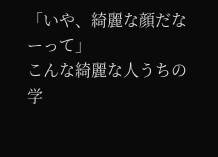「いや、綺麗な顔だなーって」
こんな綺麗な人うちの学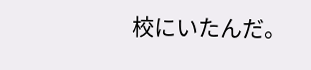校にいたんだ。